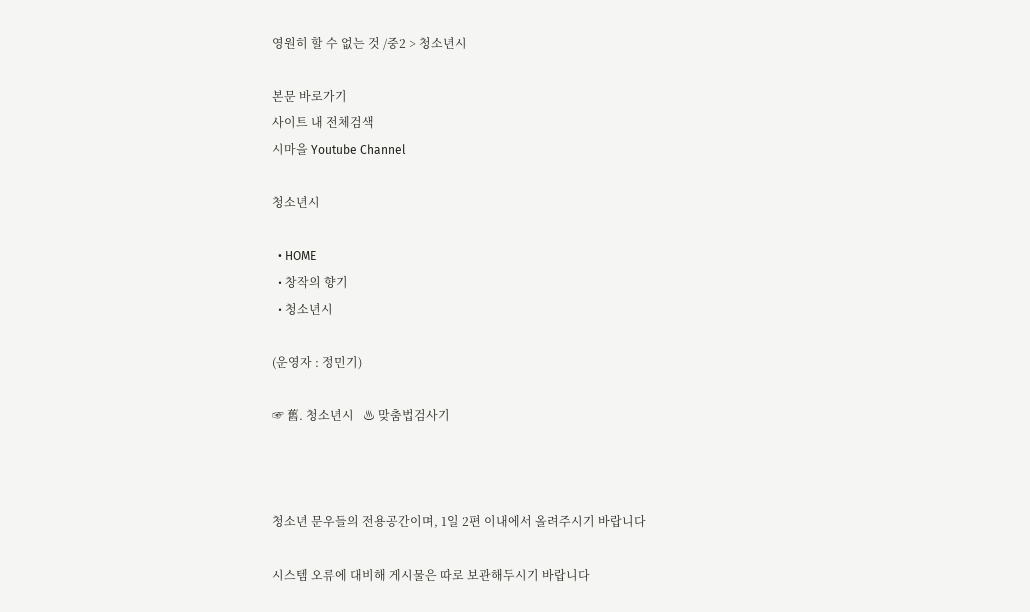영원히 할 수 없는 것 /중2 > 청소년시

본문 바로가기
사이트 내 전체검색
시마을 Youtube Channel

청소년시

  • HOME
  • 창작의 향기
  • 청소년시

(운영자 : 정민기)

☞ 舊. 청소년시   ♨ 맞춤법검사기



청소년 문우들의 전용공간이며, 1일 2편 이내에서 올려주시기 바랍니다

시스템 오류에 대비해 게시물은 따로 보관해두시기 바랍니다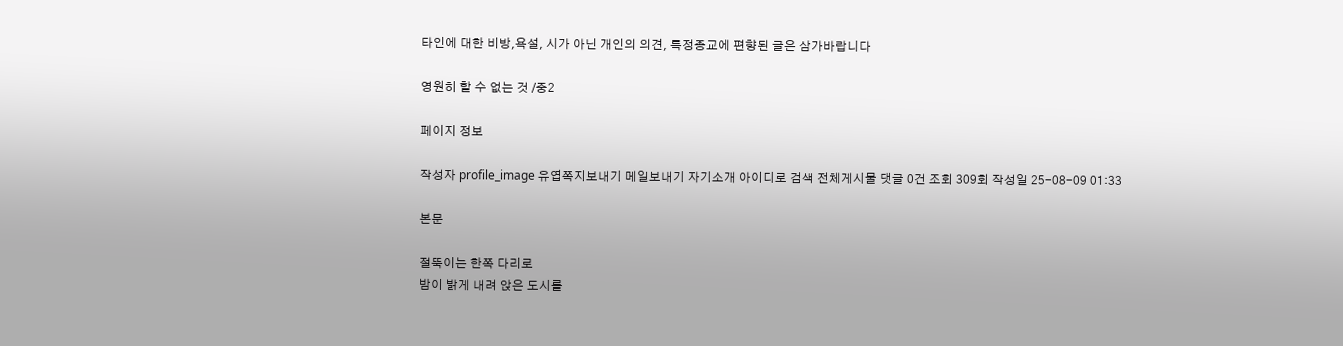타인에 대한 비방,욕설, 시가 아닌 개인의 의견, 특정종교에 편향된 글은 삼가바랍니다

영원히 할 수 없는 것 /중2

페이지 정보

작성자 profile_image 유엽쪽지보내기 메일보내기 자기소개 아이디로 검색 전체게시물 댓글 0건 조회 309회 작성일 25-08-09 01:33

본문

절뚝이는 한쪽 다리로
밤이 밝게 내려 앉은 도시를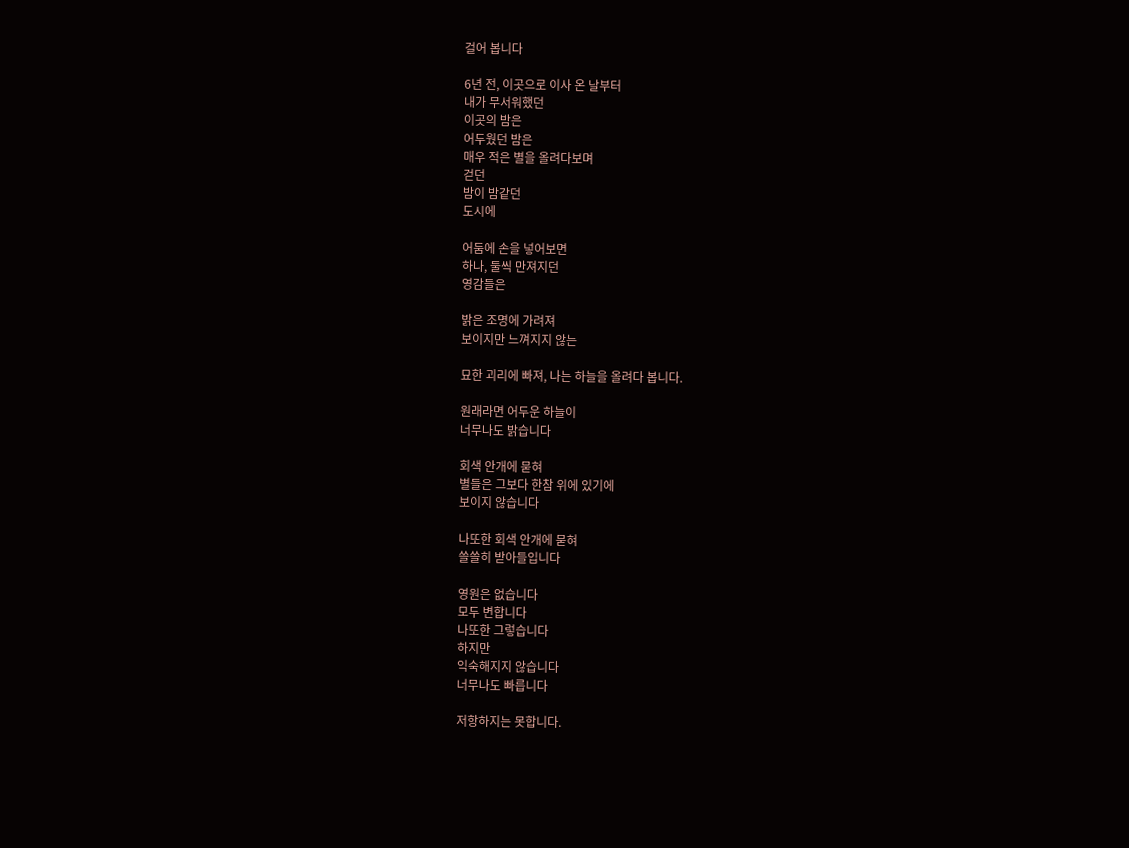걸어 봅니다

6년 전, 이곳으로 이사 온 날부터
내가 무서워했던
이곳의 밤은
어두웠던 밤은
매우 적은 별을 올려다보며
걷던
밤이 밤같던
도시에

어둠에 손을 넣어보면
하나, 둘씩 만져지던
영감들은

밝은 조명에 가려져
보이지만 느껴지지 않는

묘한 괴리에 빠져, 나는 하늘을 올려다 봅니다.

원래라면 어두운 하늘이
너무나도 밝습니다

회색 안개에 묻혀
별들은 그보다 한참 위에 있기에
보이지 않습니다

나또한 회색 안개에 묻혀
쓸쓸히 받아들입니다

영원은 없습니다
모두 변합니다
나또한 그렇습니다
하지만
익숙해지지 않습니다
너무나도 빠릅니다

저항하지는 못합니다.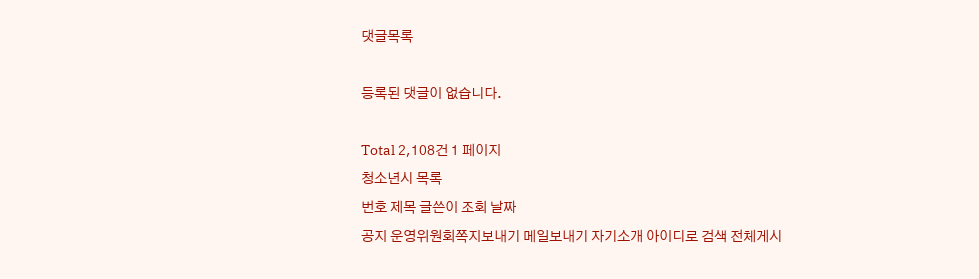댓글목록

등록된 댓글이 없습니다.

Total 2,108건 1 페이지
청소년시 목록
번호 제목 글쓴이 조회 날짜
공지 운영위원회쪽지보내기 메일보내기 자기소개 아이디로 검색 전체게시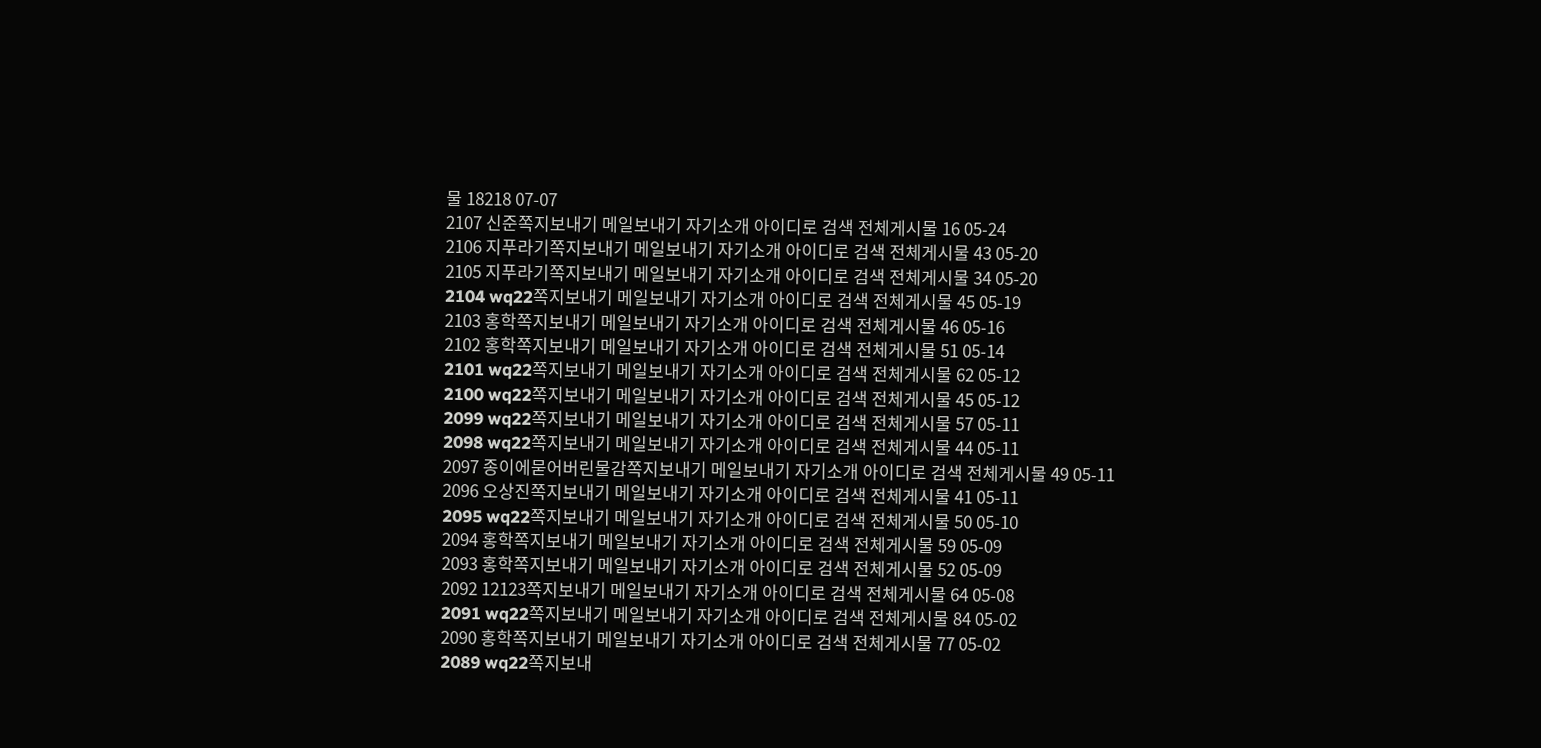물 18218 07-07
2107 신준쪽지보내기 메일보내기 자기소개 아이디로 검색 전체게시물 16 05-24
2106 지푸라기쪽지보내기 메일보내기 자기소개 아이디로 검색 전체게시물 43 05-20
2105 지푸라기쪽지보내기 메일보내기 자기소개 아이디로 검색 전체게시물 34 05-20
2104 wq22쪽지보내기 메일보내기 자기소개 아이디로 검색 전체게시물 45 05-19
2103 홍학쪽지보내기 메일보내기 자기소개 아이디로 검색 전체게시물 46 05-16
2102 홍학쪽지보내기 메일보내기 자기소개 아이디로 검색 전체게시물 51 05-14
2101 wq22쪽지보내기 메일보내기 자기소개 아이디로 검색 전체게시물 62 05-12
2100 wq22쪽지보내기 메일보내기 자기소개 아이디로 검색 전체게시물 45 05-12
2099 wq22쪽지보내기 메일보내기 자기소개 아이디로 검색 전체게시물 57 05-11
2098 wq22쪽지보내기 메일보내기 자기소개 아이디로 검색 전체게시물 44 05-11
2097 종이에묻어버린물감쪽지보내기 메일보내기 자기소개 아이디로 검색 전체게시물 49 05-11
2096 오상진쪽지보내기 메일보내기 자기소개 아이디로 검색 전체게시물 41 05-11
2095 wq22쪽지보내기 메일보내기 자기소개 아이디로 검색 전체게시물 50 05-10
2094 홍학쪽지보내기 메일보내기 자기소개 아이디로 검색 전체게시물 59 05-09
2093 홍학쪽지보내기 메일보내기 자기소개 아이디로 검색 전체게시물 52 05-09
2092 12123쪽지보내기 메일보내기 자기소개 아이디로 검색 전체게시물 64 05-08
2091 wq22쪽지보내기 메일보내기 자기소개 아이디로 검색 전체게시물 84 05-02
2090 홍학쪽지보내기 메일보내기 자기소개 아이디로 검색 전체게시물 77 05-02
2089 wq22쪽지보내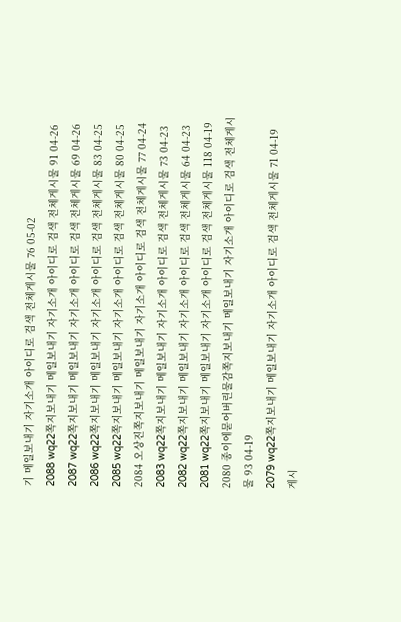기 메일보내기 자기소개 아이디로 검색 전체게시물 76 05-02
2088 wq22쪽지보내기 메일보내기 자기소개 아이디로 검색 전체게시물 91 04-26
2087 wq22쪽지보내기 메일보내기 자기소개 아이디로 검색 전체게시물 69 04-26
2086 wq22쪽지보내기 메일보내기 자기소개 아이디로 검색 전체게시물 83 04-25
2085 wq22쪽지보내기 메일보내기 자기소개 아이디로 검색 전체게시물 80 04-25
2084 오상진쪽지보내기 메일보내기 자기소개 아이디로 검색 전체게시물 77 04-24
2083 wq22쪽지보내기 메일보내기 자기소개 아이디로 검색 전체게시물 73 04-23
2082 wq22쪽지보내기 메일보내기 자기소개 아이디로 검색 전체게시물 64 04-23
2081 wq22쪽지보내기 메일보내기 자기소개 아이디로 검색 전체게시물 118 04-19
2080 종이에묻어버린물감쪽지보내기 메일보내기 자기소개 아이디로 검색 전체게시물 93 04-19
2079 wq22쪽지보내기 메일보내기 자기소개 아이디로 검색 전체게시물 71 04-19
게시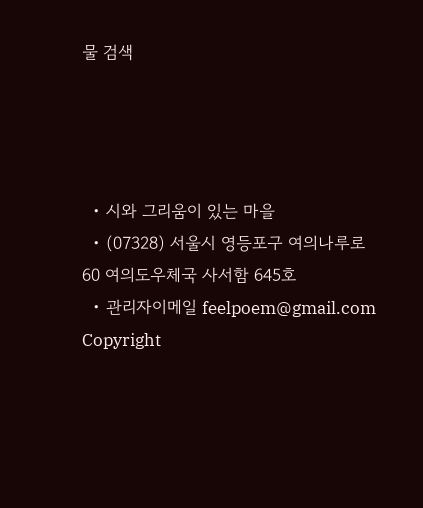물 검색




  • 시와 그리움이 있는 마을
  • (07328) 서울시 영등포구 여의나루로 60 여의도우체국 사서함 645호
  • 관리자이메일 feelpoem@gmail.com
Copyright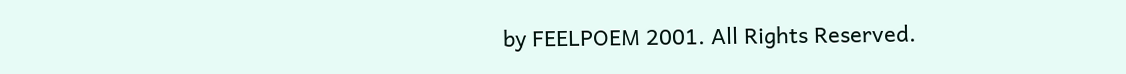by FEELPOEM 2001. All Rights Reserved.